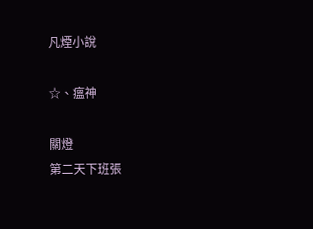凡煙小說

☆、瘟神

關燈
第二天下班張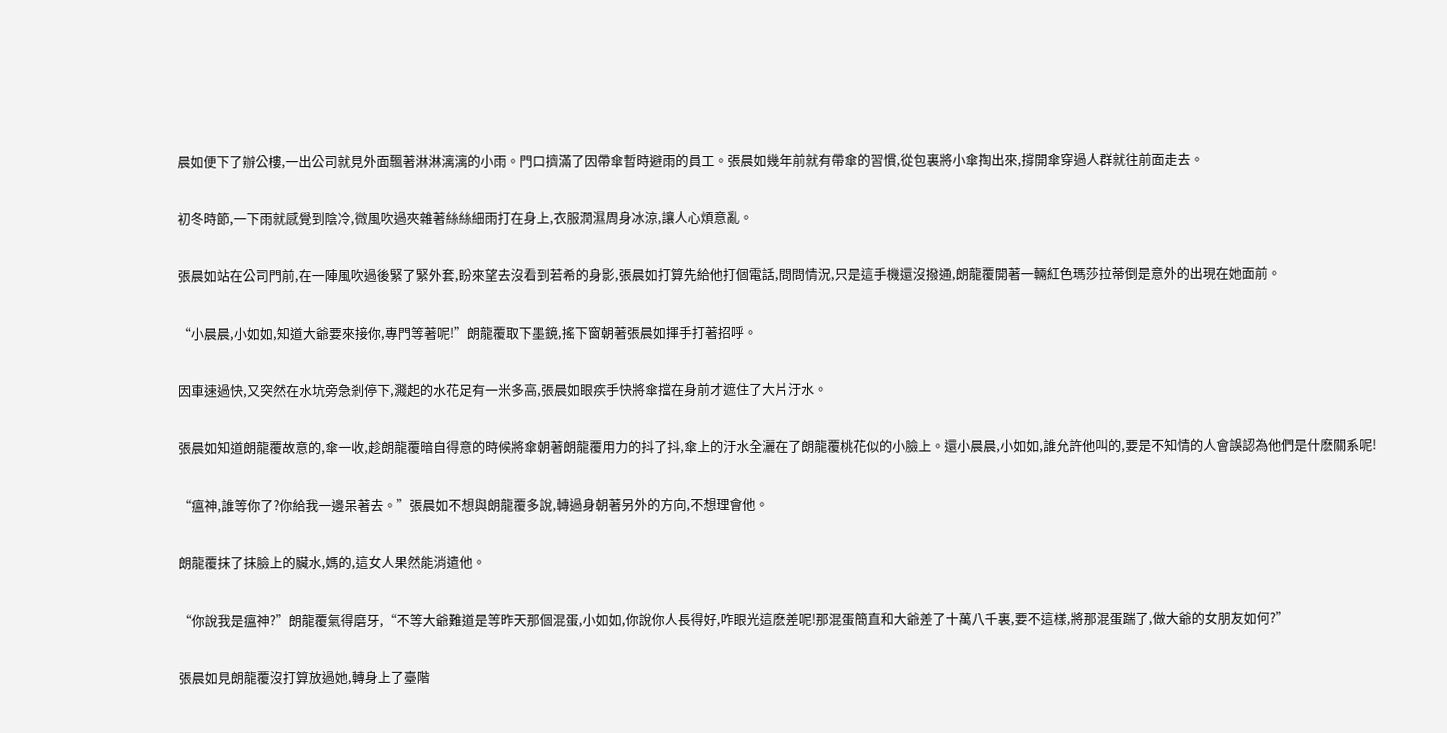晨如便下了辦公樓,一出公司就見外面飄著淋淋漓漓的小雨。門口擠滿了因帶傘暫時避雨的員工。張晨如幾年前就有帶傘的習慣,從包裏將小傘掏出來,撐開傘穿過人群就往前面走去。

初冬時節,一下雨就感覺到陰冷,微風吹過夾雜著絲絲細雨打在身上,衣服潤濕周身冰涼,讓人心煩意亂。

張晨如站在公司門前,在一陣風吹過後緊了緊外套,盼來望去沒看到若希的身影,張晨如打算先給他打個電話,問問情況,只是這手機還沒撥通,朗龍覆開著一輛紅色瑪莎拉蒂倒是意外的出現在她面前。

“小晨晨,小如如,知道大爺要來接你,專門等著呢!”朗龍覆取下墨鏡,搖下窗朝著張晨如揮手打著招呼。

因車速過快,又突然在水坑旁急剎停下,濺起的水花足有一米多高,張晨如眼疾手快將傘擋在身前才遮住了大片汙水。

張晨如知道朗龍覆故意的,傘一收,趁朗龍覆暗自得意的時候將傘朝著朗龍覆用力的抖了抖,傘上的汙水全灑在了朗龍覆桃花似的小臉上。還小晨晨,小如如,誰允許他叫的,要是不知情的人會誤認為他們是什麽關系呢!

“瘟神,誰等你了?你給我一邊呆著去。”張晨如不想與朗龍覆多說,轉過身朝著另外的方向,不想理會他。

朗龍覆抹了抹臉上的臟水,媽的,這女人果然能消遣他。

“你說我是瘟神?”朗龍覆氣得磨牙,“不等大爺難道是等昨天那個混蛋,小如如,你說你人長得好,咋眼光這麽差呢!那混蛋簡直和大爺差了十萬八千裏,要不這樣,將那混蛋踹了,做大爺的女朋友如何?”

張晨如見朗龍覆沒打算放過她,轉身上了臺階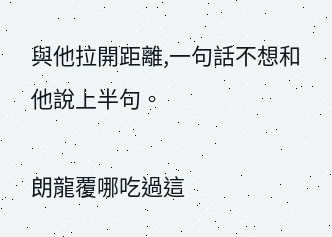與他拉開距離,一句話不想和他說上半句。

朗龍覆哪吃過這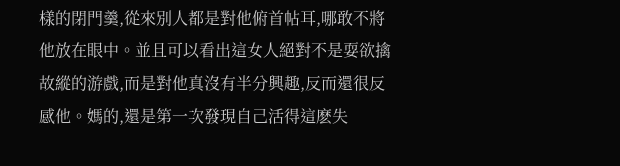樣的閉門羹,從來別人都是對他俯首帖耳,哪敢不將他放在眼中。並且可以看出這女人絕對不是耍欲擒故縱的游戲,而是對他真沒有半分興趣,反而還很反感他。媽的,還是第一次發現自己活得這麽失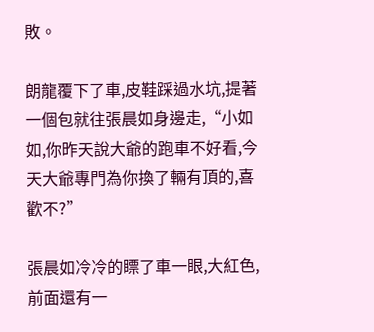敗。

朗龍覆下了車,皮鞋踩過水坑,提著一個包就往張晨如身邊走,“小如如,你昨天說大爺的跑車不好看,今天大爺專門為你換了輛有頂的,喜歡不?”

張晨如冷冷的瞟了車一眼,大紅色,前面還有一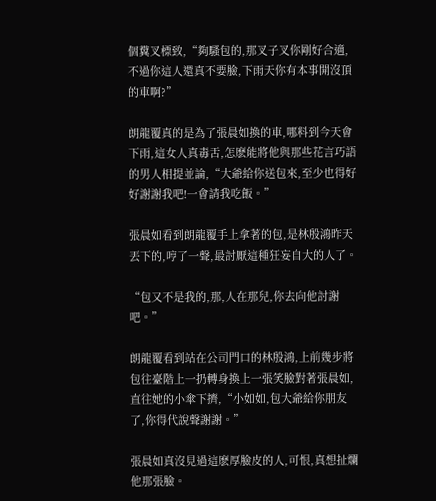個糞叉標致,“夠騷包的,那叉子叉你剛好合適,不過你這人還真不要臉,下雨天你有本事開沒頂的車啊?”

朗龍覆真的是為了張晨如換的車,哪料到今天會下雨,這女人真毒舌,怎麽能將他與那些花言巧語的男人相提並論,“大爺給你送包來,至少也得好好謝謝我吧!一會請我吃飯。”

張晨如看到朗龍覆手上拿著的包,是林殷鴻昨天丟下的,哼了一聲,最討厭這種狂妄自大的人了。

“包又不是我的,那,人在那兒,你去向他討謝吧。”

朗龍覆看到站在公司門口的林殷鴻,上前幾步將包往臺階上一扔轉身換上一張笑臉對著張晨如,直往她的小傘下擠,“小如如,包大爺給你朋友了,你得代說聲謝謝。”

張晨如真沒見過這麽厚臉皮的人,可恨,真想扯爛他那張臉。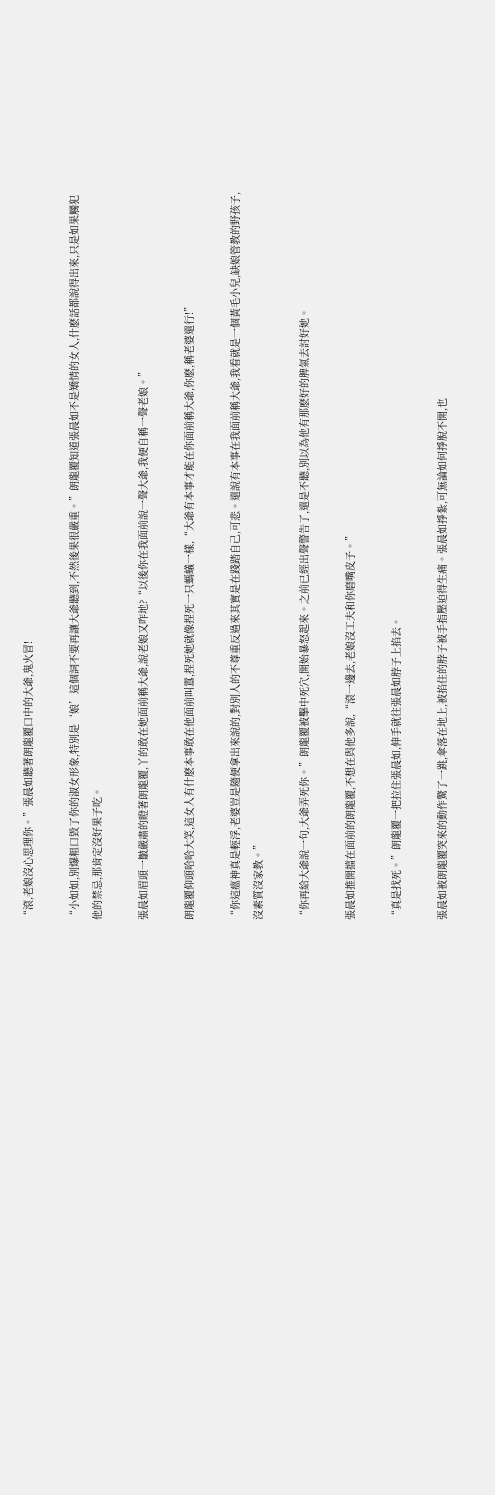“滾,老娘沒心思理你。”張晨如聽著朗龍覆口中的大爺,鬼火冒!

“小如如,別爆粗口毀了你的淑女形象,特別是‘娘’這個詞不要再讓大爺聽到,不然後果很嚴重。”朗龍覆知道張晨如不是矯情的女人,什麽話都說得出來,只是如果觸犯他的禁忌,那肯定沒好果子吃。

張晨如眉頭一皺嚴肅的瞪著朗龍覆,丫的敢在她面前稱大爺,說老娘又咋地?“以後你在我面前說一聲大爺,我便自稱一聲老娘。”

朗龍覆仰頭哈哈大笑,這女人有什麽本事敢在他面前叫囂,捏死她就像捏死一只螞蟻一樣,“大爺有本事才能在你面前稱大爺,你麽,稱老婆還行!”

“你這瘟神真是輕浮,老婆豈是隨便拿出來說的,對別人的不尊重反過來其實是在踐踏自己,可悲。還說有本事在我面前稱大爺,我看就是一個黃毛小兒,缺娘管教的野孩子,沒素質沒家教。”

“你再給大爺說一句,大爺弄死你。”朗龍覆被擊中死穴,開始暴怒起來。之前已經出聲警告了,還是不聽,別以為他有那麽好的脾氣去討好她。

張晨如推開擋在面前的朗龍覆,不想在與他多說,“滾一邊去,老娘沒工夫和你磨嘴皮子。”

“真是找死。”朗龍覆一把拉住張晨如,伸手就往張晨如脖子上掐去。

張晨如被朗龍覆突來的動作驚了一跳,傘落在地上,被掐住的脖子被手指壓迫得生痛。張晨如掙紮,可無論如何掙脫不開,也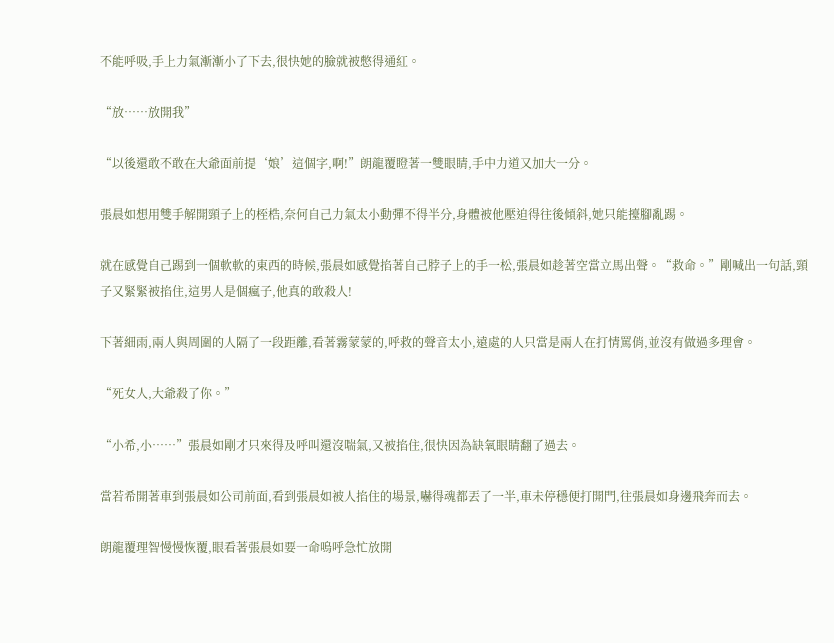不能呼吸,手上力氣漸漸小了下去,很快她的臉就被憋得通紅。

“放……放開我”

“以後還敢不敢在大爺面前提‘娘’這個字,啊!”朗龍覆瞪著一雙眼睛,手中力道又加大一分。

張晨如想用雙手解開頸子上的桎梏,奈何自己力氣太小動彈不得半分,身體被他壓迫得往後傾斜,她只能擡腳亂踢。

就在感覺自己踢到一個軟軟的東西的時候,張晨如感覺掐著自己脖子上的手一松,張晨如趁著空當立馬出聲。“救命。”剛喊出一句話,頸子又緊緊被掐住,這男人是個瘋子,他真的敢殺人!

下著細雨,兩人與周圍的人隔了一段距離,看著霧蒙蒙的,呼救的聲音太小,遠處的人只當是兩人在打情罵俏,並沒有做過多理會。

“死女人,大爺殺了你。”

“小希,小……”張晨如剛才只來得及呼叫還沒喘氣,又被掐住,很快因為缺氧眼睛翻了過去。

當若希開著車到張晨如公司前面,看到張晨如被人掐住的場景,嚇得魂都丟了一半,車未停穩便打開門,往張晨如身邊飛奔而去。

朗龍覆理智慢慢恢覆,眼看著張晨如要一命嗚呼急忙放開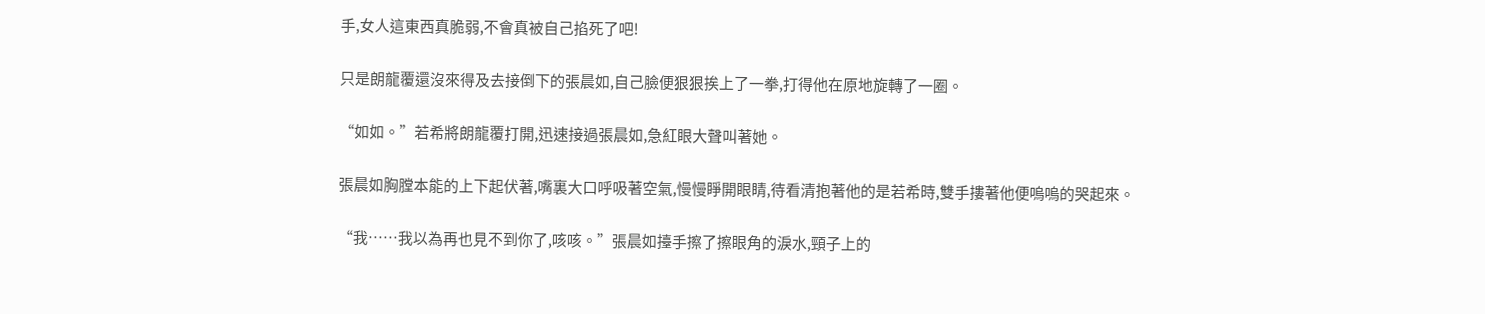手,女人這東西真脆弱,不會真被自己掐死了吧!

只是朗龍覆還沒來得及去接倒下的張晨如,自己臉便狠狠挨上了一拳,打得他在原地旋轉了一圈。

“如如。”若希將朗龍覆打開,迅速接過張晨如,急紅眼大聲叫著她。

張晨如胸膛本能的上下起伏著,嘴裏大口呼吸著空氣,慢慢睜開眼睛,待看清抱著他的是若希時,雙手摟著他便嗚嗚的哭起來。

“我……我以為再也見不到你了,咳咳。”張晨如擡手擦了擦眼角的淚水,頸子上的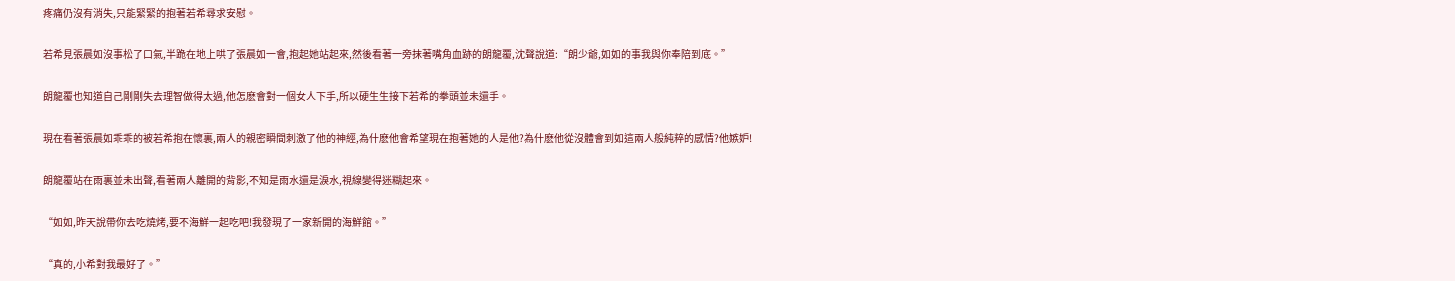疼痛仍沒有消失,只能緊緊的抱著若希尋求安慰。

若希見張晨如沒事松了口氣,半跪在地上哄了張晨如一會,抱起她站起來,然後看著一旁抹著嘴角血跡的朗龍覆,沈聲說道:“朗少爺,如如的事我與你奉陪到底。”

朗龍覆也知道自己剛剛失去理智做得太過,他怎麽會對一個女人下手,所以硬生生接下若希的拳頭並未還手。

現在看著張晨如乖乖的被若希抱在懷裏,兩人的親密瞬間刺激了他的神經,為什麽他會希望現在抱著她的人是他?為什麽他從沒體會到如這兩人般純粹的感情?他嫉妒!

朗龍覆站在雨裏並未出聲,看著兩人離開的背影,不知是雨水還是淚水,視線變得迷糊起來。

“如如,昨天說帶你去吃燒烤,要不海鮮一起吃吧!我發現了一家新開的海鮮館。”

“真的,小希對我最好了。”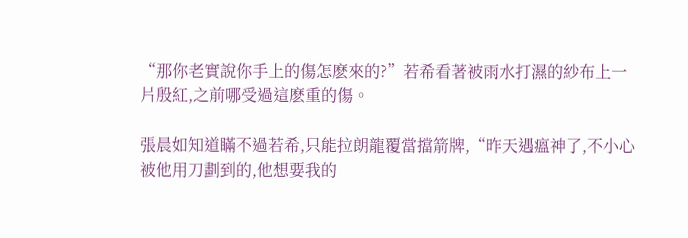“那你老實說你手上的傷怎麽來的?”若希看著被雨水打濕的紗布上一片殷紅,之前哪受過這麽重的傷。

張晨如知道瞞不過若希,只能拉朗龍覆當擋箭牌,“昨天遇瘟神了,不小心被他用刀劃到的,他想要我的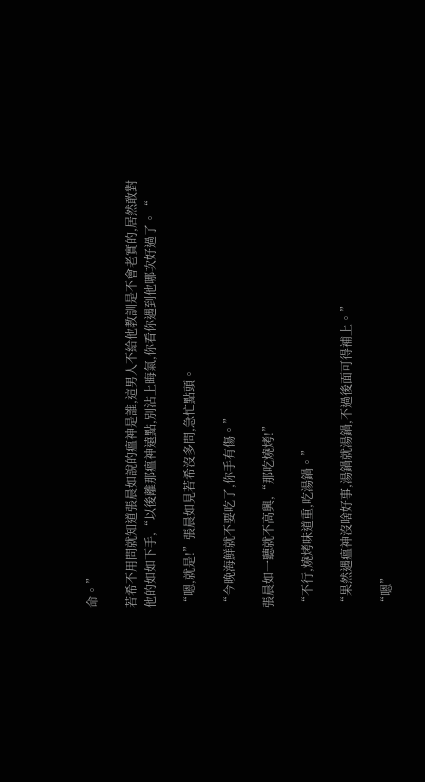命。”

若希不用問就知道張晨如說的瘟神是誰,這男人不給他教訓是不會老實的,居然敢對他的如如下手,“以後離那瘟神遠點,別沾上晦氣,你看你遇到他哪次好過了。“

“嗯,就是!”張晨如見若希沒多問,急忙點頭。

“今晚海鮮就不要吃了,你手有傷。”

張晨如一聽就不高興,“那吃燒烤!”

“不行,燒烤味道重,吃湯鍋。”

“果然遇瘟神沒啥好事,湯鍋就湯鍋,不過後面可得補上。”

“嗯”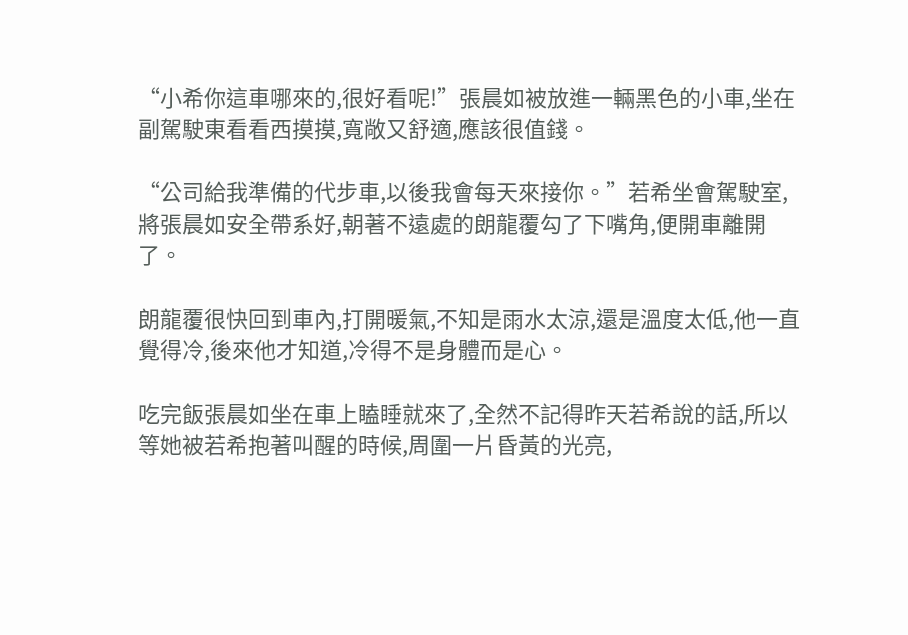“小希你這車哪來的,很好看呢!”張晨如被放進一輛黑色的小車,坐在副駕駛東看看西摸摸,寬敞又舒適,應該很值錢。

“公司給我準備的代步車,以後我會每天來接你。”若希坐會駕駛室,將張晨如安全帶系好,朝著不遠處的朗龍覆勾了下嘴角,便開車離開了。

朗龍覆很快回到車內,打開暖氣,不知是雨水太涼,還是溫度太低,他一直覺得冷,後來他才知道,冷得不是身體而是心。

吃完飯張晨如坐在車上瞌睡就來了,全然不記得昨天若希說的話,所以等她被若希抱著叫醒的時候,周圍一片昏黃的光亮,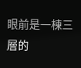眼前是一棟三層的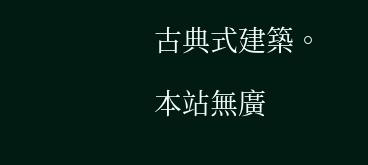古典式建築。

本站無廣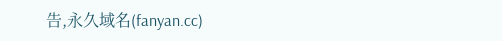告,永久域名(fanyan.cc)